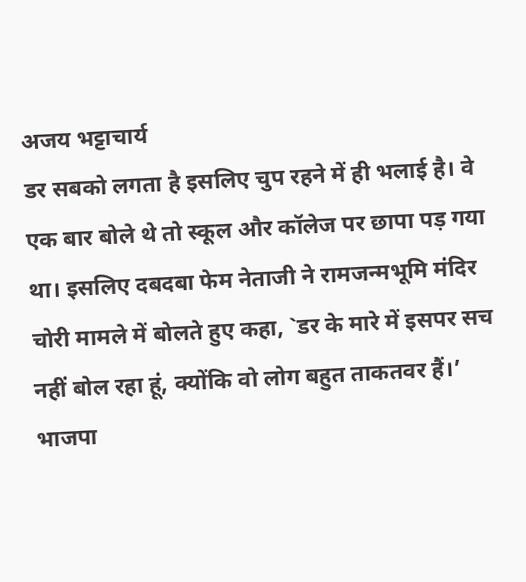अजय भट्टाचार्य
डर सबको लगता है इसलिए चुप रहने में ही भलाई है। वे एक बार बोले थे तो स्कूल और कॉलेज पर छापा पड़ गया था। इसलिए दबदबा फेम नेताजी ने रामजन्मभूमि मंदिर चोरी मामले में बोलते हुए कहा, `डर के मारे में इसपर सच नहीं बोल रहा हूं, क्योंकि वो लोग बहुत ताकतवर हैं।’ भाजपा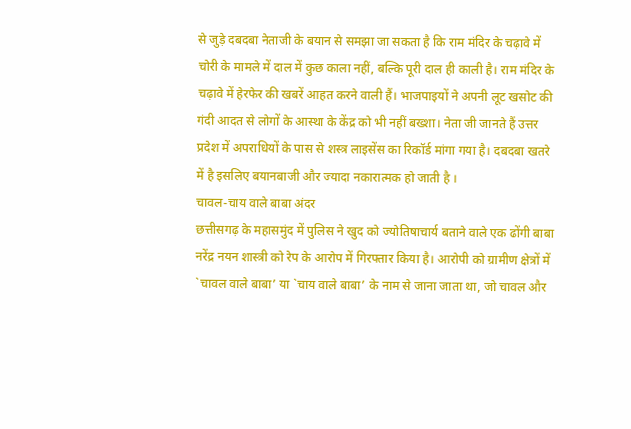से जुड़े दबदबा नेताजी के बयान से समझा जा सकता है कि राम मंदिर के चढ़ावे में चोरी के मामले में दाल में कुछ काला नहीं, बल्कि पूरी दाल ही काली है। राम मंदिर के चढ़ावे में हेरफेर की खबरें आहत करने वाली हैं। भाजपाइयों ने अपनी लूट खसोट की गंदी आदत से लोगों के आस्था के केंद्र को भी नहीं बख्शा। नेता जी जानते हैं उत्तर प्रदेश में अपराधियों के पास से शस्त्र लाइसेंस का रिकॉर्ड मांगा गया है। दबदबा खतरे में है इसलिए बयानबाजी और ज्यादा नकारात्मक हो जाती है ।
चावल-चाय वाले बाबा अंदर
छत्तीसगढ़ के महासमुंद में पुलिस ने खुद को ज्योतिषाचार्य बताने वाले एक ढोंगी बाबा नरेंद्र नयन शास्त्री को रेप के आरोप में गिरफ्तार किया है। आरोपी को ग्रामीण क्षेत्रों में `चावल वाले बाबा’ या `चाय वाले बाबा’ के नाम से जाना जाता था, जो चावल और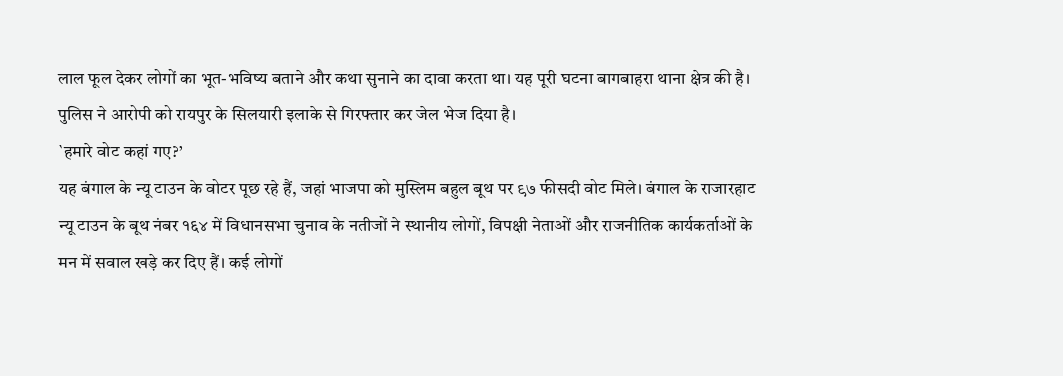लाल फूल देकर लोगों का भूत-भविष्य बताने और कथा सुनाने का दावा करता था। यह पूरी घटना बागबाहरा थाना क्षेत्र की है। पुलिस ने आरोपी को रायपुर के सिलयारी इलाके से गिरफ्तार कर जेल भेज दिया है।
`हमारे वोट कहां गए?’
यह बंगाल के न्यू टाउन के वोटर पूछ रहे हैं, जहां भाजपा को मुस्लिम बहुल बूथ पर ९७ फीसदी वोट मिले। बंगाल के राजारहाट न्यू टाउन के बूथ नंबर १६४ में विधानसभा चुनाव के नतीजों ने स्थानीय लोगों, विपक्षी नेताओं और राजनीतिक कार्यकर्ताओं के मन में सवाल खड़े कर दिए हैं। कई लोगों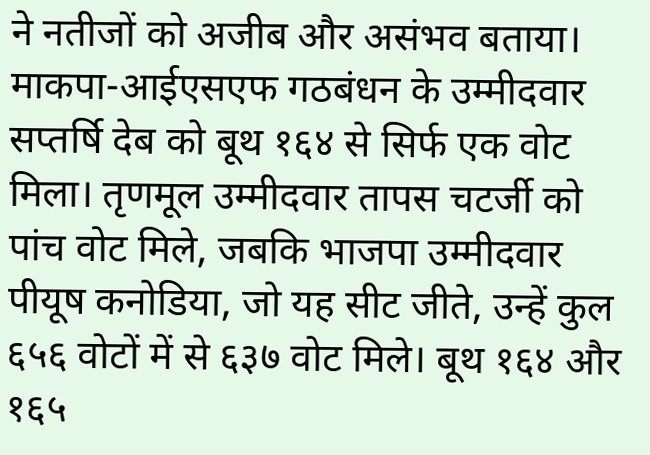ने नतीजों को अजीब और असंभव बताया। माकपा-आईएसएफ गठबंधन के उम्मीदवार सप्तर्षि देब को बूथ १६४ से सिर्फ एक वोट मिला। तृणमूल उम्मीदवार तापस चटर्जी को पांच वोट मिले, जबकि भाजपा उम्मीदवार पीयूष कनोडिया, जो यह सीट जीते, उन्हें कुल ६५६ वोटों में से ६३७ वोट मिले। बूथ १६४ और १६५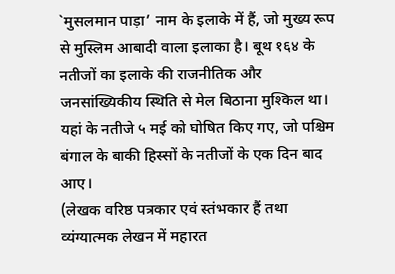`मुसलमान पाड़ा’ नाम के इलाके में हैं, जो मुख्य रूप से मुस्लिम आबादी वाला इलाका है। बूथ १६४ के नतीजों का इलाके की राजनीतिक और जनसांख्यिकीय स्थिति से मेल बिठाना मुश्किल था। यहां के नतीजे ५ मई को घोषित किए गए, जो पश्चिम बंगाल के बाकी हिस्सों के नतीजों के एक दिन बाद आए।
(लेखक वरिष्ठ पत्रकार एवं स्तंभकार हैं तथा व्यंग्यात्मक लेखन में महारत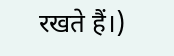रखते हैं।)